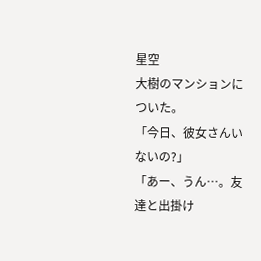星空
大樹のマンションについた。
「今日、彼女さんいないの?」
「あー、うん…。友達と出掛け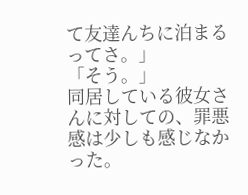て友達んちに泊まるってさ。」
「そう。」
同居している彼女さんに対しての、罪悪感は少しも感じなかった。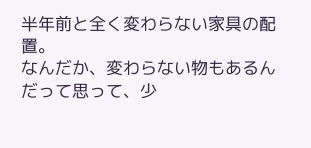半年前と全く変わらない家具の配置。
なんだか、変わらない物もあるんだって思って、少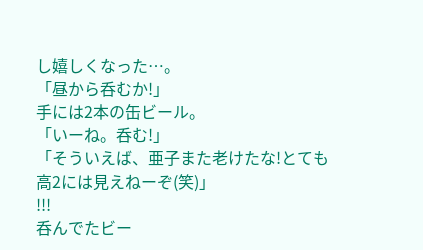し嬉しくなった…。
「昼から呑むか!」
手には2本の缶ビール。
「いーね。呑む!」
「そういえば、亜子また老けたな!とても高2には見えねーぞ(笑)」
!!!
呑んでたビー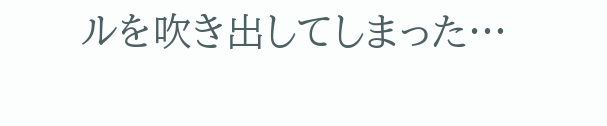ルを吹き出してしまった…